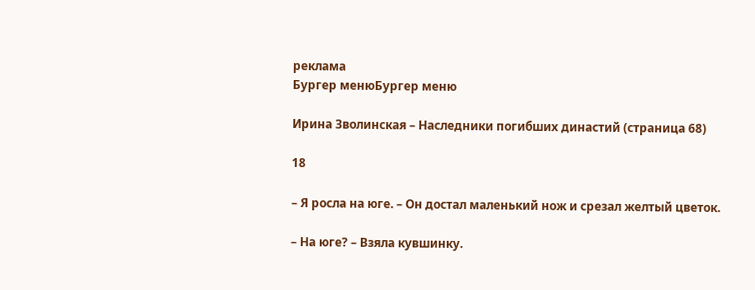реклама
Бургер менюБургер меню

Ирина Зволинская – Наследники погибших династий (страница 68)

18

– Я росла на юге. – Он достал маленький нож и срезал желтый цветок.

– На юге? – Взяла кувшинку.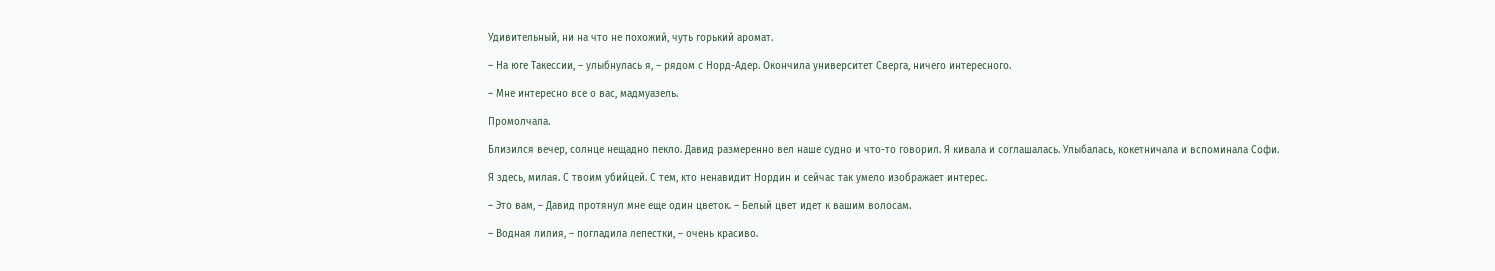Удивительный, ни на что не похожий, чуть горький аромат.

– На юге Такессии, – улыбнулась я, – рядом с Норд-Адер. Окончила университет Сверга, ничего интересного.

– Мне интересно все о вас, мадмуазель.

Промолчала.

Близился вечер, солнце нещадно пекло. Давид размеренно вел наше судно и что-то говорил. Я кивала и соглашалась. Улыбалась, кокетничала и вспоминала Софи.

Я здесь, милая. С твоим убийцей. С тем, кто ненавидит Нордин и сейчас так умело изображает интерес.

– Это вам, – Давид протянул мне еще один цветок. – Белый цвет идет к вашим волосам.

– Водная лилия, – погладила лепестки, – очень красиво.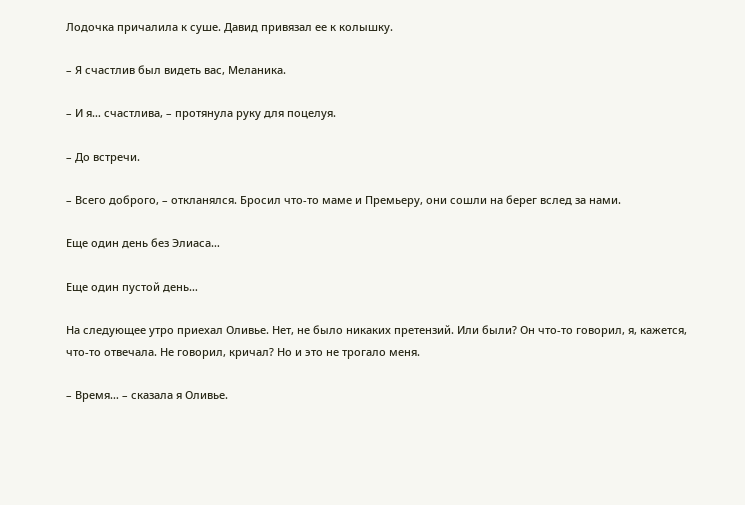Лодочка причалила к суше. Давид привязал ее к колышку.

– Я счастлив был видеть вас, Меланика.

– И я… счастлива, – протянула руку для поцелуя.

– До встречи.

– Всего доброго, – откланялся. Бросил что-то маме и Премьеру, они сошли на берег вслед за нами.

Еще один день без Элиаса…

Еще один пустой день…

На следующее утро приехал Оливье. Нет, не было никаких претензий. Или были? Он что-то говорил, я, кажется, что-то отвечала. Не говорил, кричал? Но и это не трогало меня.

– Время… – сказала я Оливье.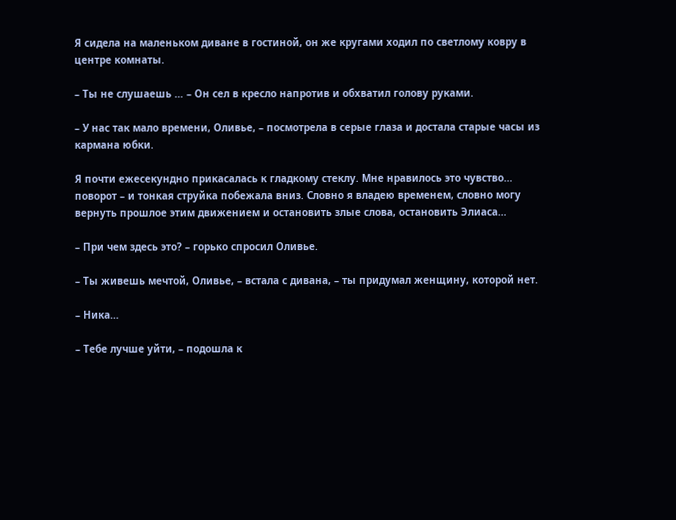Я сидела на маленьком диване в гостиной, он же кругами ходил по светлому ковру в центре комнаты.

– Ты не слушаешь … – Он сел в кресло напротив и обхватил голову руками.

– У нас так мало времени, Оливье, – посмотрела в серые глаза и достала старые часы из кармана юбки.

Я почти ежесекундно прикасалась к гладкому стеклу. Мне нравилось это чувство… поворот – и тонкая струйка побежала вниз. Словно я владею временем, словно могу вернуть прошлое этим движением и остановить злые слова, остановить Элиаса…

– При чем здесь это? – горько спросил Оливье.

– Ты живешь мечтой, Оливье, – встала с дивана, – ты придумал женщину, которой нет.

– Ника…

– Тебе лучше уйти, – подошла к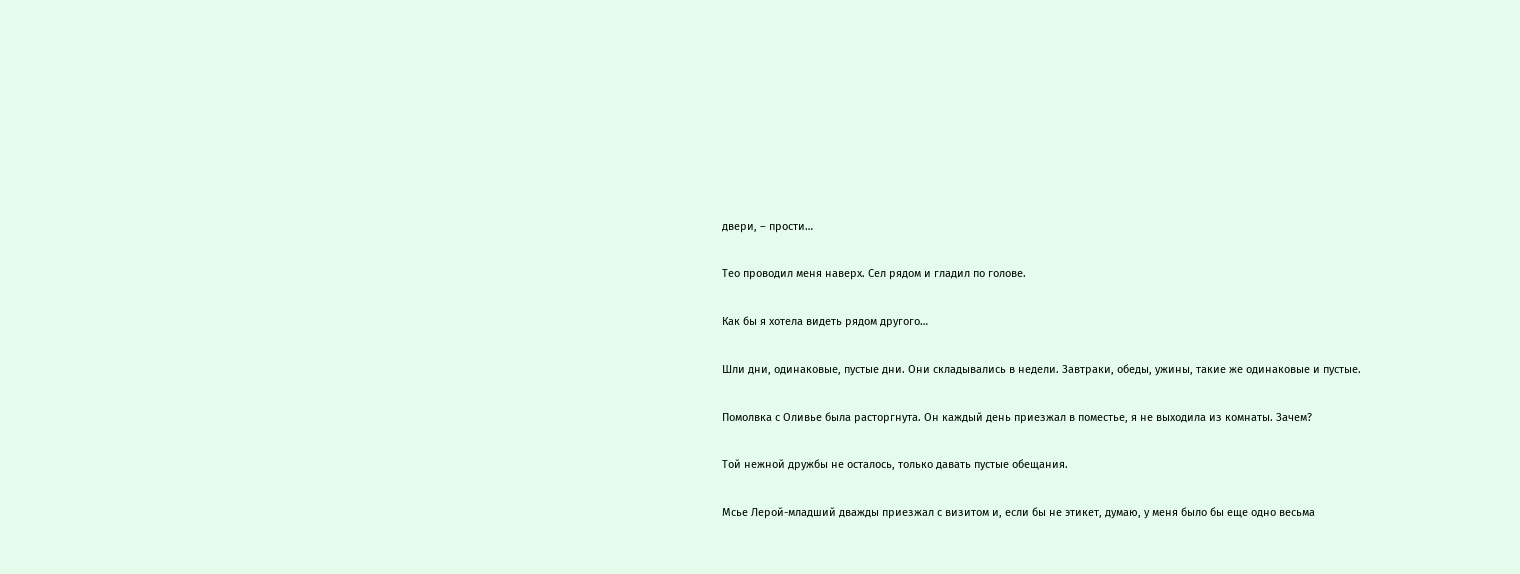двери, – прости…

Тео проводил меня наверх. Сел рядом и гладил по голове.

Как бы я хотела видеть рядом другого…

Шли дни, одинаковые, пустые дни. Они складывались в недели. Завтраки, обеды, ужины, такие же одинаковые и пустые.

Помолвка с Оливье была расторгнута. Он каждый день приезжал в поместье, я не выходила из комнаты. Зачем?

Той нежной дружбы не осталось, только давать пустые обещания.

Мсье Лерой-младший дважды приезжал с визитом и, если бы не этикет, думаю, у меня было бы еще одно весьма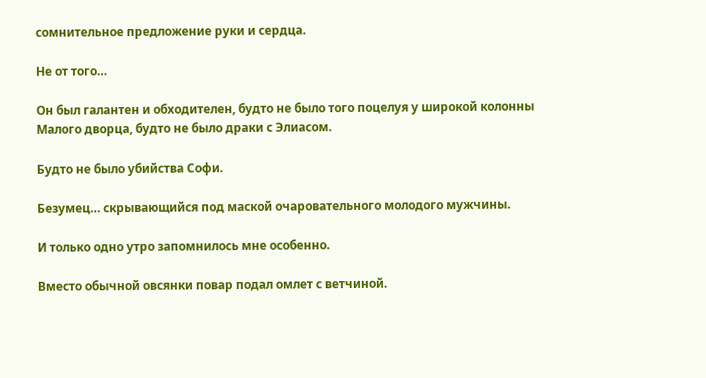сомнительное предложение руки и сердца.

Не от того…

Он был галантен и обходителен, будто не было того поцелуя у широкой колонны Малого дворца, будто не было драки с Элиасом.

Будто не было убийства Софи.

Безумец… скрывающийся под маской очаровательного молодого мужчины.

И только одно утро запомнилось мне особенно.

Вместо обычной овсянки повар подал омлет с ветчиной.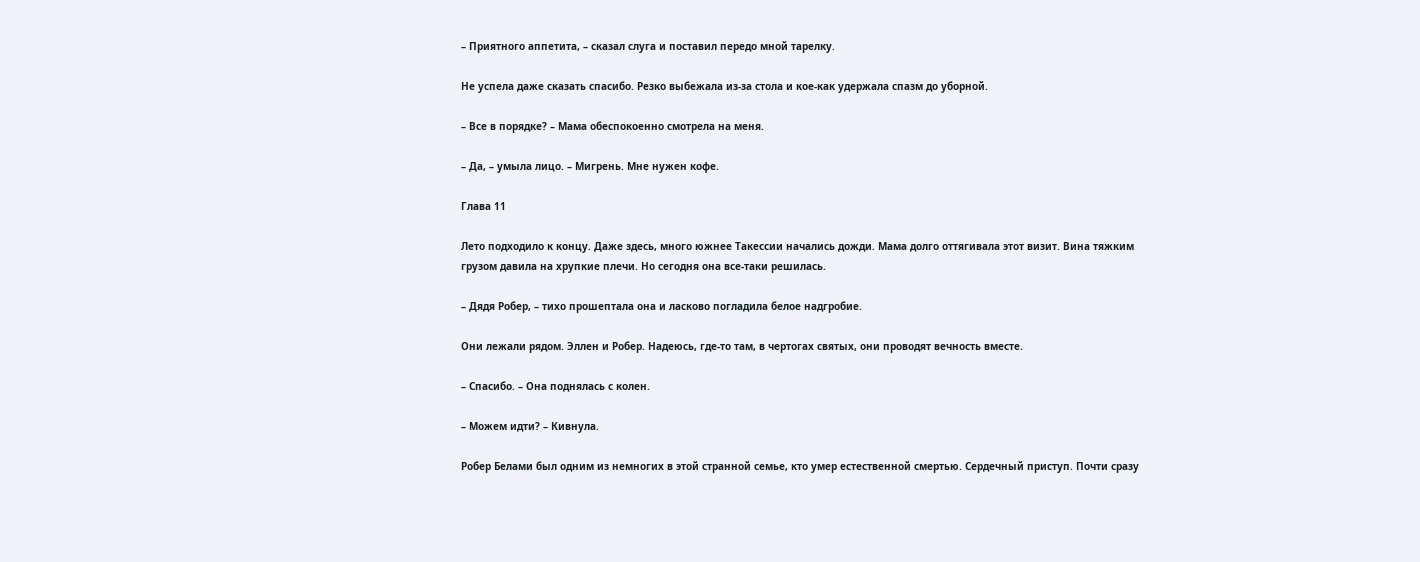– Приятного аппетита, – сказал слуга и поставил передо мной тарелку.

Не успела даже сказать спасибо. Резко выбежала из-за стола и кое-как удержала спазм до уборной.

– Все в порядке? – Мама обеспокоенно смотрела на меня.

– Да, – умыла лицо. – Мигрень. Мне нужен кофе.

Глава 11

Лето подходило к концу. Даже здесь, много южнее Такессии начались дожди. Мама долго оттягивала этот визит. Вина тяжким грузом давила на хрупкие плечи. Но сегодня она все-таки решилась.

– Дядя Робер, – тихо прошептала она и ласково погладила белое надгробие.

Они лежали рядом. Эллен и Робер. Надеюсь, где-то там, в чертогах святых, они проводят вечность вместе.

– Спасибо. – Она поднялась с колен.

– Можем идти? – Кивнула.

Робер Белами был одним из немногих в этой странной семье, кто умер естественной смертью. Сердечный приступ. Почти сразу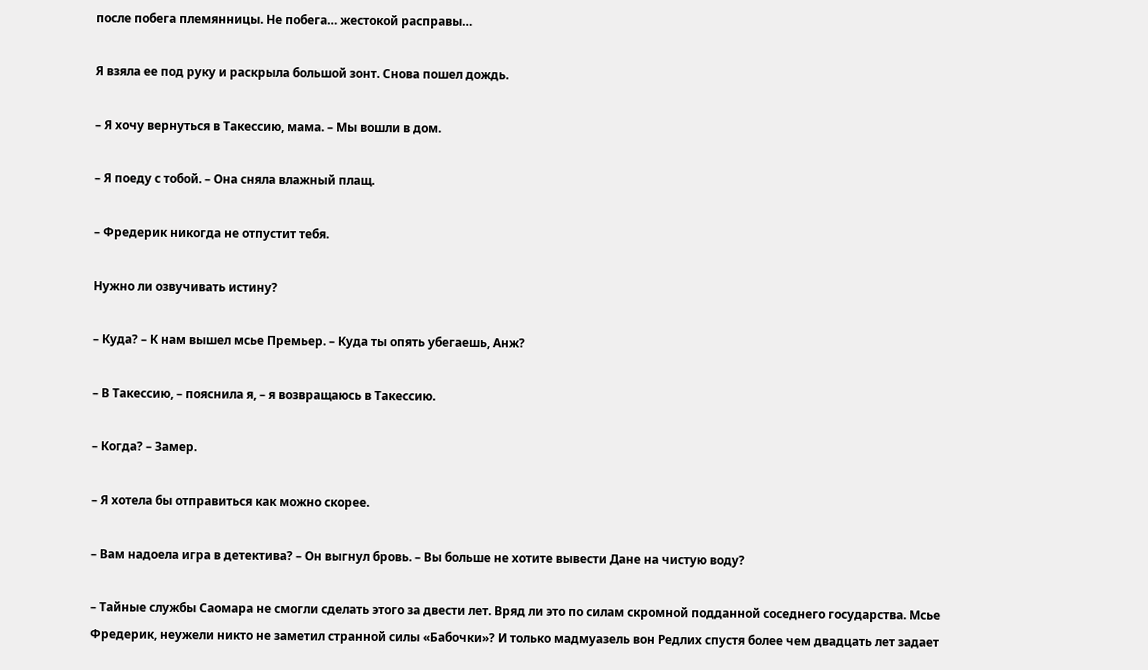после побега племянницы. Не побега… жестокой расправы…

Я взяла ее под руку и раскрыла большой зонт. Снова пошел дождь.

– Я хочу вернуться в Такессию, мама. – Мы вошли в дом.

– Я поеду с тобой. – Она сняла влажный плащ.

– Фредерик никогда не отпустит тебя.

Нужно ли озвучивать истину?

– Куда? – К нам вышел мсье Премьер. – Куда ты опять убегаешь, Анж?

– В Такессию, – пояснила я, – я возвращаюсь в Такессию.

– Когда? – Замер.

– Я хотела бы отправиться как можно скорее.

– Вам надоела игра в детектива? – Он выгнул бровь. – Вы больше не хотите вывести Дане на чистую воду?

– Тайные службы Саомара не смогли сделать этого за двести лет. Вряд ли это по силам скромной подданной соседнего государства. Мсье Фредерик, неужели никто не заметил странной силы «Бабочки»? И только мадмуазель вон Редлих спустя более чем двадцать лет задает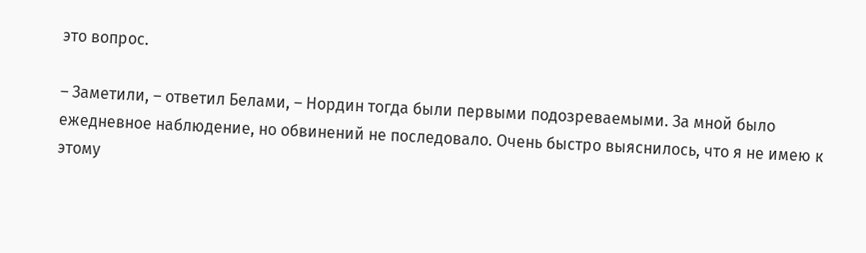это вопрос.

– Заметили, – ответил Белами, – Нордин тогда были первыми подозреваемыми. За мной было ежедневное наблюдение, но обвинений не последовало. Очень быстро выяснилось, что я не имею к этому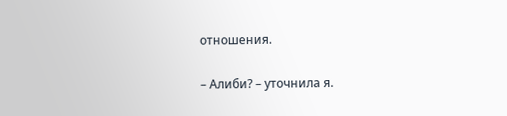отношения.

– Алиби? – уточнила я.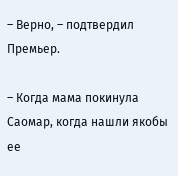– Верно, – подтвердил Премьер.

– Когда мама покинула Саомар, когда нашли якобы ее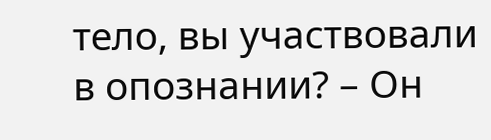тело, вы участвовали в опознании? – Он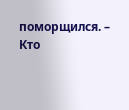поморщился. – Кто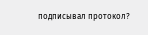подписывал протокол?